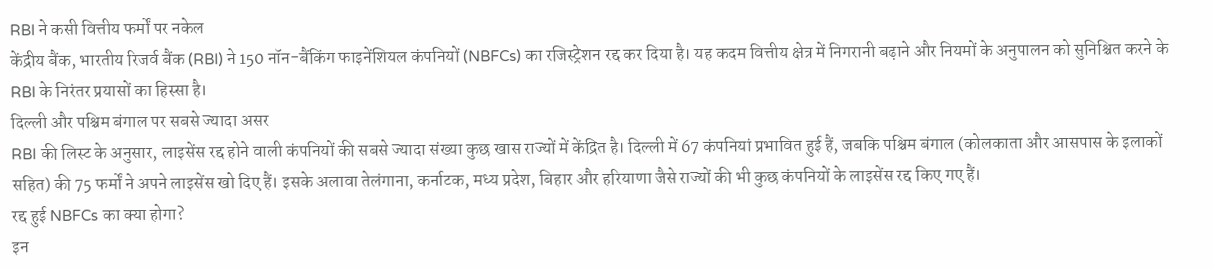RBI ने कसी वित्तीय फर्मों पर नकेल
केंद्रीय बैंक, भारतीय रिजर्व बैंक (RBI) ने 150 नॉन-बैंकिंग फाइनेंशियल कंपनियों (NBFCs) का रजिस्ट्रेशन रद्द कर दिया है। यह कदम वित्तीय क्षेत्र में निगरानी बढ़ाने और नियमों के अनुपालन को सुनिश्चित करने के RBI के निरंतर प्रयासों का हिस्सा है।
दिल्ली और पश्चिम बंगाल पर सबसे ज्यादा असर
RBI की लिस्ट के अनुसार, लाइसेंस रद्द होने वाली कंपनियों की सबसे ज्यादा संख्या कुछ खास राज्यों में केंद्रित है। दिल्ली में 67 कंपनियां प्रभावित हुई हैं, जबकि पश्चिम बंगाल (कोलकाता और आसपास के इलाकों सहित) की 75 फर्मों ने अपने लाइसेंस खो दिए हैं। इसके अलावा तेलंगाना, कर्नाटक, मध्य प्रदेश, बिहार और हरियाणा जैसे राज्यों की भी कुछ कंपनियों के लाइसेंस रद्द किए गए हैं।
रद्द हुई NBFCs का क्या होगा?
इन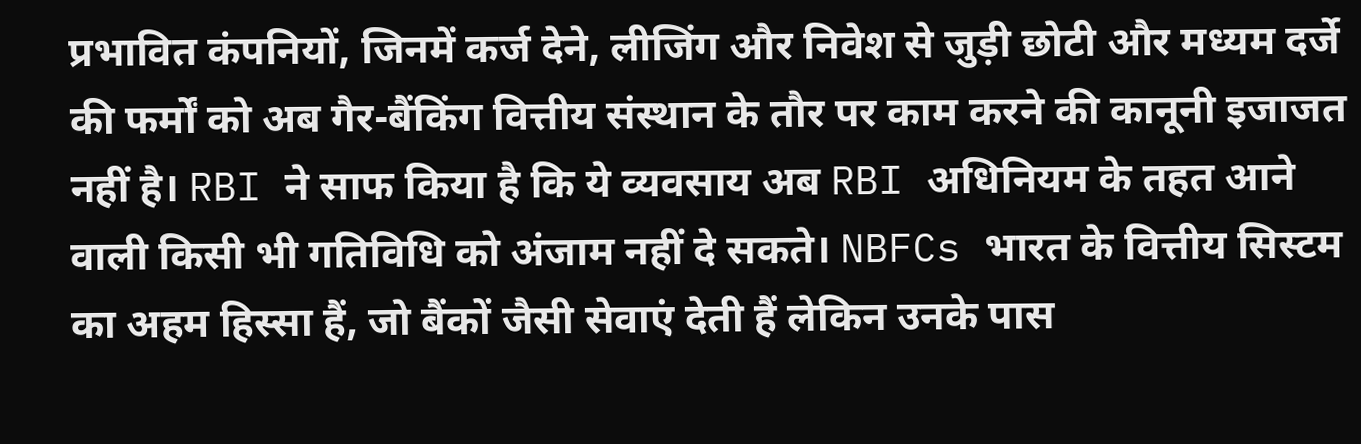प्रभावित कंपनियों, जिनमें कर्ज देने, लीजिंग और निवेश से जुड़ी छोटी और मध्यम दर्जे की फर्मों को अब गैर-बैंकिंग वित्तीय संस्थान के तौर पर काम करने की कानूनी इजाजत नहीं है। RBI ने साफ किया है कि ये व्यवसाय अब RBI अधिनियम के तहत आने वाली किसी भी गतिविधि को अंजाम नहीं दे सकते। NBFCs भारत के वित्तीय सिस्टम का अहम हिस्सा हैं, जो बैंकों जैसी सेवाएं देती हैं लेकिन उनके पास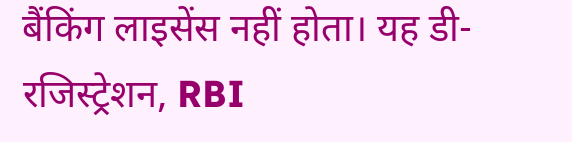बैंकिंग लाइसेंस नहीं होता। यह डी-रजिस्ट्रेशन, RBI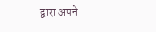द्वारा अपने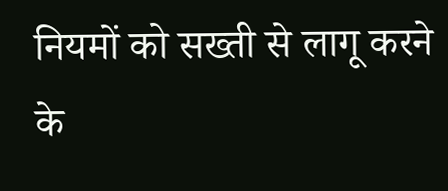नियमों को सख्ती से लागू करने के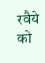रवैये को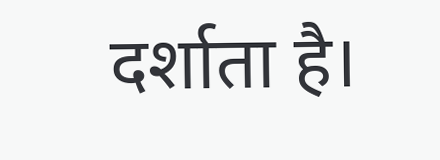दर्शाता है।